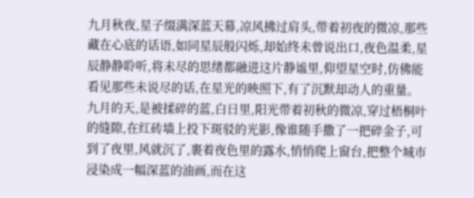九月秋夜,星子缀满深蓝天幕,凉风拂过肩头,带着初夜的微凉,那些藏在心底的话语,如同星辰般闪烁,却始终未曾说出口,夜色温柔,星辰静静聆听,将未尽的思绪都融进这片静谧里,仰望星空时,仿佛能看见那些未说尽的话,在星光的映照下,有了沉默却动人的重量。
九月的天,是被揉碎的蓝,白日里,阳光带着初秋的微凉,穿过梧桐叶的缝隙,在红砖墙上投下斑驳的光影,像谁随手撒了一把碎金子,可到了夜里,风就沉了,裹着夜色里的露水,悄悄爬上窗台,把整个城市浸染成一幅深蓝的油画,而在这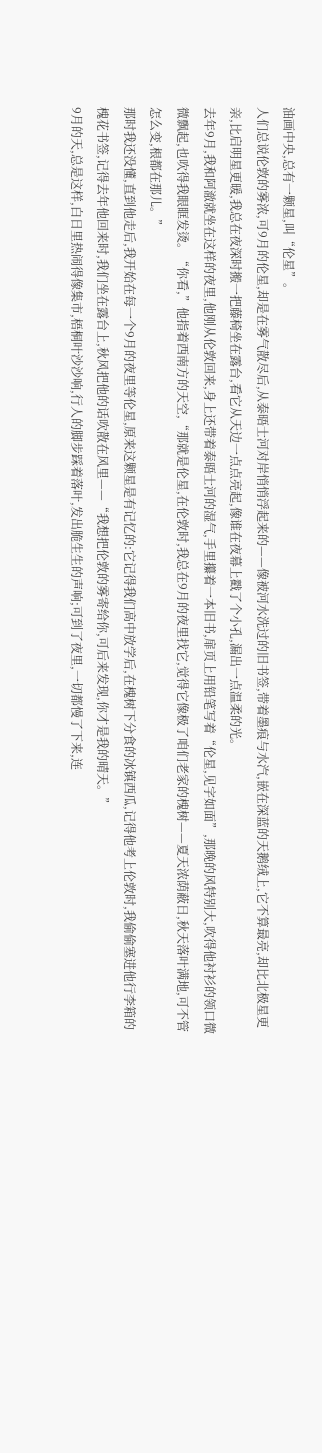油画中央,总有一颗星,叫“伦星”。
人们总说伦敦的雾浓,可9月的伦星,却是在雾气散尽后,从泰晤士河对岸悄悄浮起来的——像被河水洗过的旧书签,带着墨痕与水汽,嵌在深蓝的天鹅绒上,它不算最亮,却比北极星更亲,比启明星更暖,我总在夜深时搬一把藤椅坐在露台,看它从天边一点点亮起,像谁在夜幕上戳了个小孔,漏出一点温柔的光。
去年9月,我和阿澈就坐在这样的夜里,他刚从伦敦回来,身上还带着泰晤士河的湿气,手里攥着一本旧书,扉页上用铅笔写着“伦星,见字如面”,那晚的风特别大,吹得他衬衫的领口微微飘起,也吹得我眼眶发烫。“你看,”他指着西南方的天空,“那就是伦星,在伦敦时,我总在9月的夜里找它,觉得它像极了咱们老家的槐树——夏天浓荫蔽日,秋天落叶满地,可不管怎么变,根都在那儿。”
那时我还没懂,直到他走后,我开始在每一个9月的夜里等伦星,原来这颗星是有记忆的:它记得我们高中放学后,在槐树下分食的冰镇西瓜,记得他考上伦敦时,我偷偷塞进他行李箱的槐花书签,记得去年他回来时,我们坐在露台上,秋风把他的话吹散在风里——“我想把伦敦的雾寄给你,可后来发现,你才是我的晴天。”
9月的天,总是这样,白日里热闹得像集市,梧桐叶沙沙响,行人的脚步踩着落叶,发出脆生生的声响;可到了夜里,一切都慢了下来,连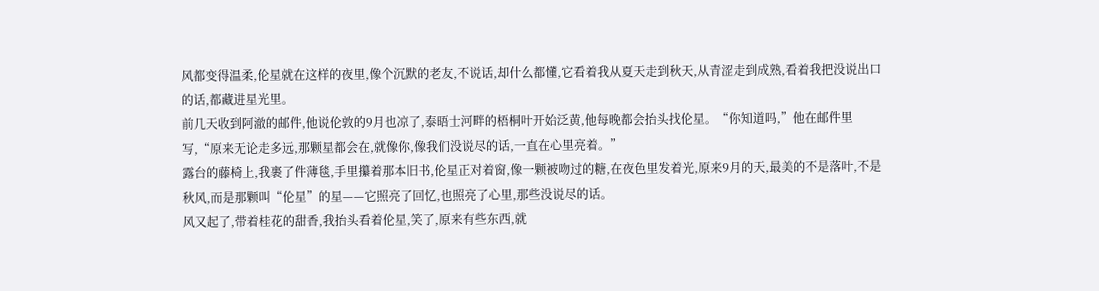风都变得温柔,伦星就在这样的夜里,像个沉默的老友,不说话,却什么都懂,它看着我从夏天走到秋天,从青涩走到成熟,看着我把没说出口的话,都藏进星光里。
前几天收到阿澈的邮件,他说伦敦的9月也凉了,泰晤士河畔的梧桐叶开始泛黄,他每晚都会抬头找伦星。“你知道吗,”他在邮件里写,“原来无论走多远,那颗星都会在,就像你,像我们没说尽的话,一直在心里亮着。”
露台的藤椅上,我裹了件薄毯,手里攥着那本旧书,伦星正对着窗,像一颗被吻过的糖,在夜色里发着光,原来9月的天,最美的不是落叶,不是秋风,而是那颗叫“伦星”的星——它照亮了回忆,也照亮了心里,那些没说尽的话。
风又起了,带着桂花的甜香,我抬头看着伦星,笑了,原来有些东西,就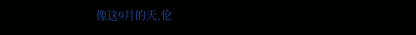像这9月的天,伦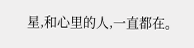星,和心里的人,一直都在。